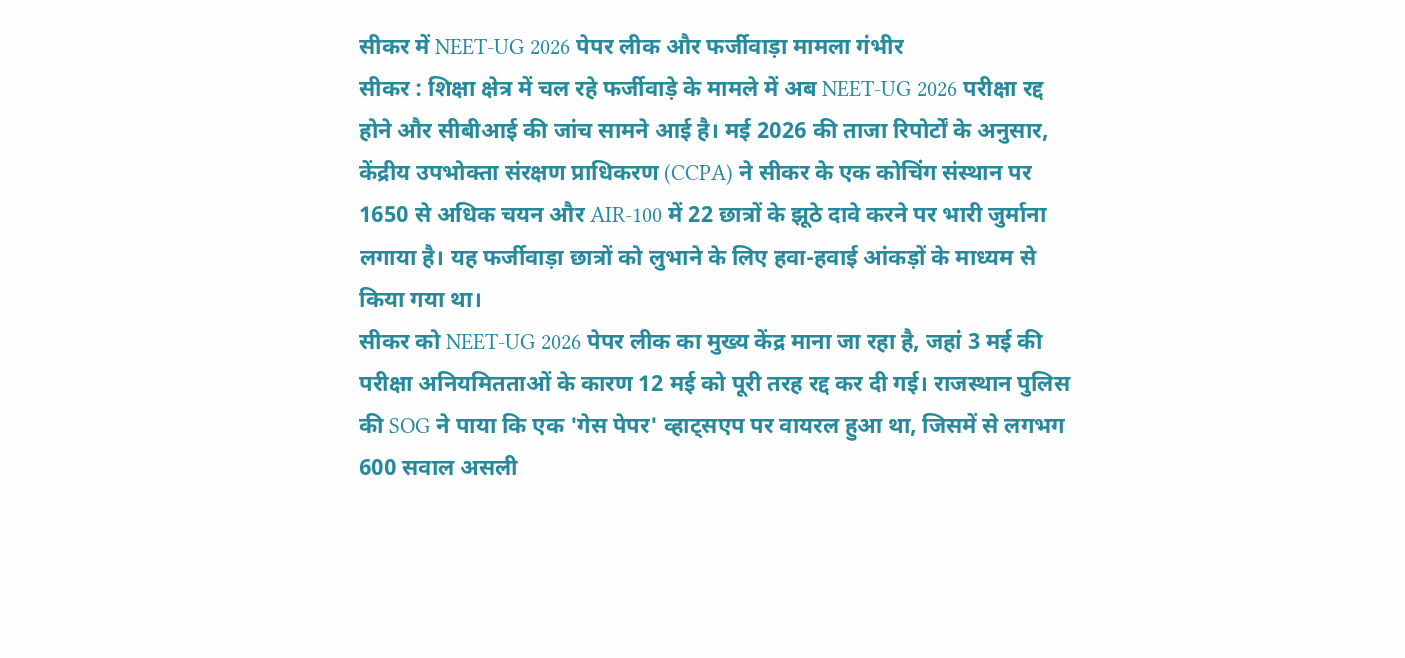सीकर में NEET-UG 2026 पेपर लीक और फर्जीवाड़ा मामला गंभीर
सीकर : शिक्षा क्षेत्र में चल रहे फर्जीवाड़े के मामले में अब NEET-UG 2026 परीक्षा रद्द होने और सीबीआई की जांच सामने आई है। मई 2026 की ताजा रिपोर्टों के अनुसार, केंद्रीय उपभोक्ता संरक्षण प्राधिकरण (CCPA) ने सीकर के एक कोचिंग संस्थान पर 1650 से अधिक चयन और AIR-100 में 22 छात्रों के झूठे दावे करने पर भारी जुर्माना लगाया है। यह फर्जीवाड़ा छात्रों को लुभाने के लिए हवा-हवाई आंकड़ों के माध्यम से किया गया था।
सीकर को NEET-UG 2026 पेपर लीक का मुख्य केंद्र माना जा रहा है, जहां 3 मई की परीक्षा अनियमितताओं के कारण 12 मई को पूरी तरह रद्द कर दी गई। राजस्थान पुलिस की SOG ने पाया कि एक 'गेस पेपर' व्हाट्सएप पर वायरल हुआ था, जिसमें से लगभग 600 सवाल असली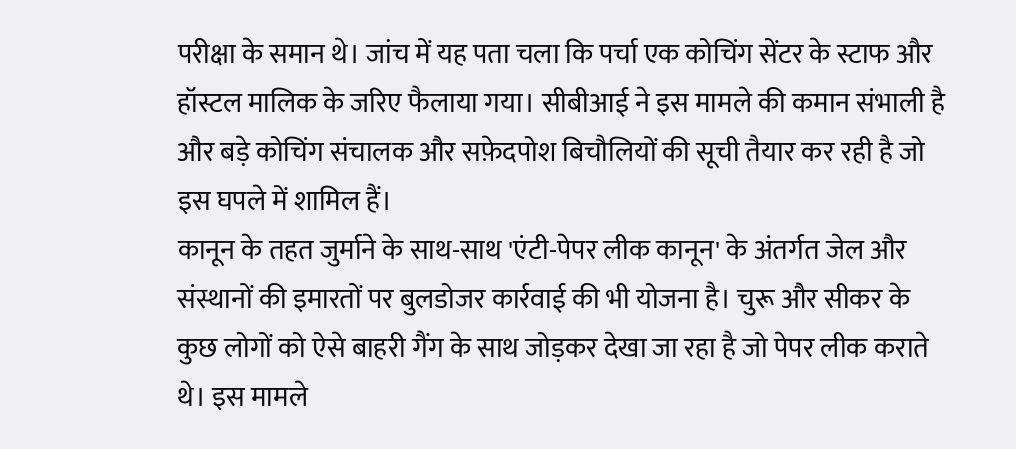परीक्षा के समान थे। जांच में यह पता चला कि पर्चा एक कोचिंग सेंटर के स्टाफ और हॉस्टल मालिक के जरिए फैलाया गया। सीबीआई ने इस मामले की कमान संभाली है और बड़े कोचिंग संचालक और सफ़ेदपोश बिचौलियों की सूची तैयार कर रही है जो इस घपले में शामिल हैं।
कानून के तहत जुर्माने के साथ-साथ 'एंटी-पेपर लीक कानून' के अंतर्गत जेल और संस्थानों की इमारतों पर बुलडोजर कार्रवाई की भी योजना है। चुरू और सीकर के कुछ लोगों को ऐसे बाहरी गैंग के साथ जोड़कर देखा जा रहा है जो पेपर लीक कराते थे। इस मामले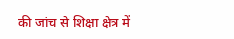की जांच से शिक्षा क्षेत्र में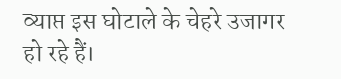व्याप्त इस घोटाले के चेहरे उजागर हो रहे हैं।